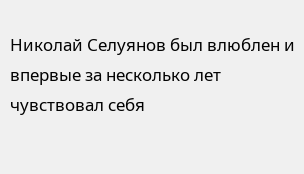Николай Селуянов был влюблен и впервые за несколько лет чувствовал себя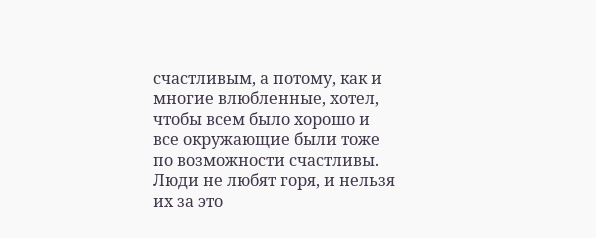счастливым, а потому, как и многие влюбленные, хотел, чтобы всем было хорошо и все окружающие были тоже по возможности счастливы.
Люди не любят горя, и нельзя их за это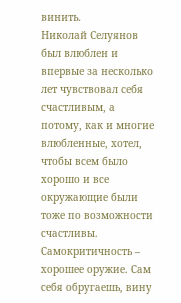винить.
Николай Селуянов был влюблен и впервые за несколько лет чувствовал себя счастливым, а потому, как и многие влюбленные, хотел, чтобы всем было хорошо и все окружающие были тоже по возможности счастливы.
Самокритичность – хорошее оружие. Сам себя обругаешь, вину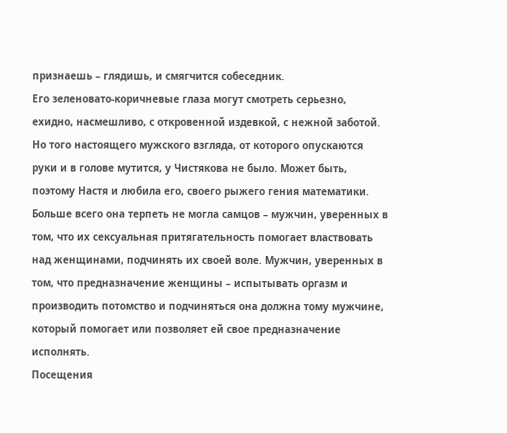признаешь – глядишь, и смягчится собеседник.
Его зеленовато-коричневые глаза могут смотреть серьезно, ехидно, насмешливо, с откровенной издевкой, с нежной заботой. Но того настоящего мужского взгляда, от которого опускаются руки и в голове мутится, у Чистякова не было. Может быть, поэтому Настя и любила его, своего рыжего гения математики. Больше всего она терпеть не могла самцов – мужчин, уверенных в том, что их сексуальная притягательность помогает властвовать над женщинами, подчинять их своей воле. Мужчин, уверенных в том, что предназначение женщины – испытывать оргазм и производить потомство и подчиняться она должна тому мужчине, который помогает или позволяет ей свое предназначение исполнять.
Посещения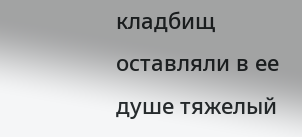кладбищ оставляли в ее душе тяжелый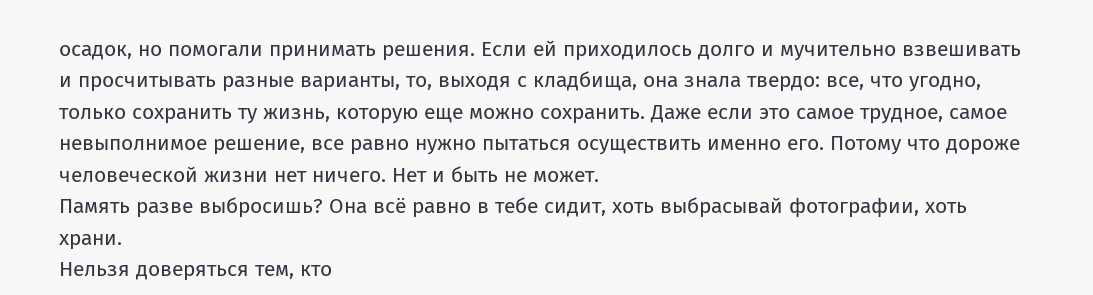осадок, но помогали принимать решения. Если ей приходилось долго и мучительно взвешивать и просчитывать разные варианты, то, выходя с кладбища, она знала твердо: все, что угодно, только сохранить ту жизнь, которую еще можно сохранить. Даже если это самое трудное, самое невыполнимое решение, все равно нужно пытаться осуществить именно его. Потому что дороже человеческой жизни нет ничего. Нет и быть не может.
Память разве выбросишь? Она всё равно в тебе сидит, хоть выбрасывай фотографии, хоть храни.
Нельзя доверяться тем, кто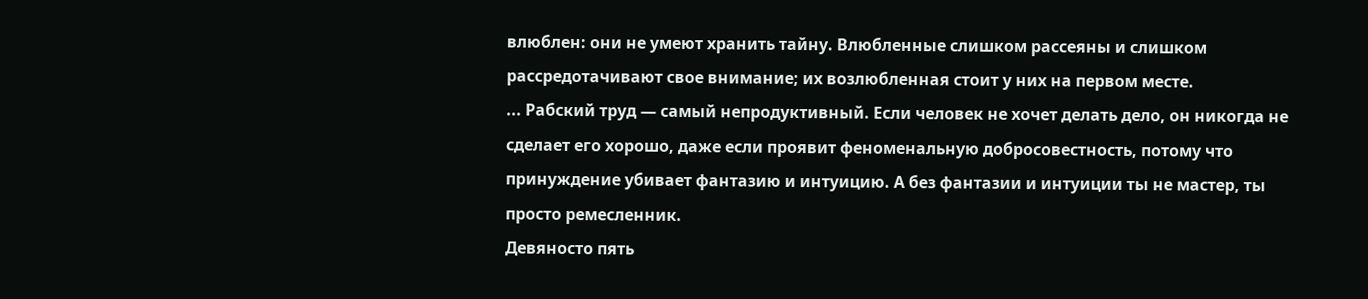влюблен: они не умеют хранить тайну. Влюбленные слишком рассеяны и слишком рассредотачивают свое внимание; их возлюбленная стоит у них на первом месте.
... Рабский труд — самый непродуктивный. Если человек не хочет делать дело, он никогда не сделает его хорошо, даже если проявит феноменальную добросовестность, потому что принуждение убивает фантазию и интуицию. А без фантазии и интуиции ты не мастер, ты просто ремесленник.
Девяносто пять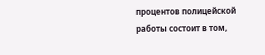процентов полицейской работы состоит в том,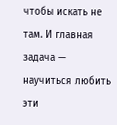чтобы искать не там. И главная задача — научиться любить эти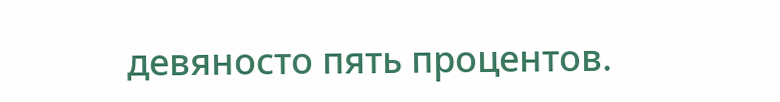девяносто пять процентов.